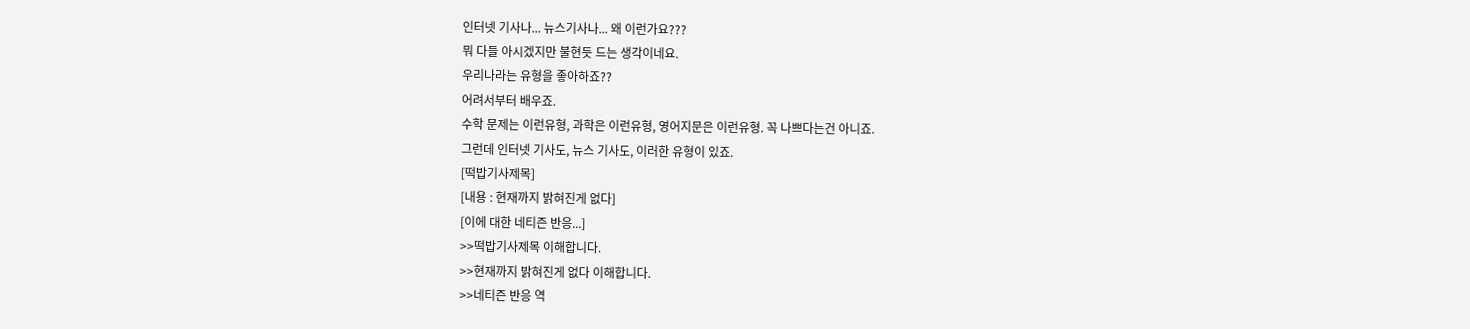인터넷 기사나... 뉴스기사나... 왜 이런가요???
뭐 다들 아시겠지만 불현듯 드는 생각이네요.
우리나라는 유형을 좋아하죠??
어려서부터 배우죠.
수학 문제는 이런유형, 과학은 이런유형, 영어지문은 이런유형. 꼭 나쁘다는건 아니죠.
그런데 인터넷 기사도, 뉴스 기사도, 이러한 유형이 있죠.
[떡밥기사제목]
[내용 : 현재까지 밝혀진게 없다]
[이에 대한 네티즌 반응...]
>>떡밥기사제목 이해합니다.
>>현재까지 밝혀진게 없다 이해합니다.
>>네티즌 반응 역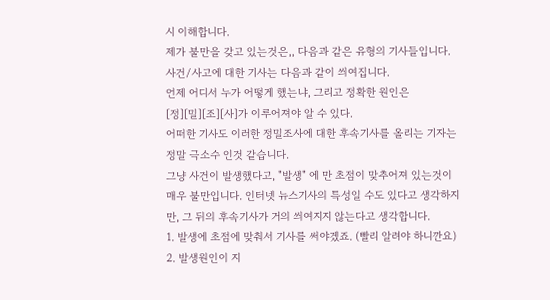시 이해합니다.
제가 불만을 갖고 있는것은,, 다음과 같은 유형의 기사들입니다.
사건/사고에 대한 기사는 다음과 같이 씌여집니다.
언제 어디서 누가 어떻게 했는냐, 그리고 정확한 원인은 [정][밀][조][사]가 이루어져야 알 수 있다.
어떠한 기사도 이러한 정밀조사에 대한 후속기사를 올리는 기자는 정말 극소수 인것 같습니다.
그냥 사건이 발생했다고, "발생" 에 만 초점이 맞추어져 있는것이 매우 불만입니다. 인터넷 뉴스기사의 특성일 수도 있다고 생각하지만, 그 뒤의 후속기사가 거의 씌여지지 않는다고 생각합니다.
1. 발생에 초점에 맞춰서 기사를 써야겠죠. (빨리 알려야 하니깐요)
2. 발생원인이 지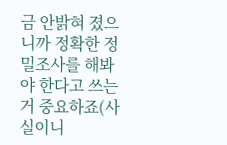금 안밝혀 졌으니까 정확한 정밀조사를 해봐야 한다고 쓰는거 중요하죠(사실이니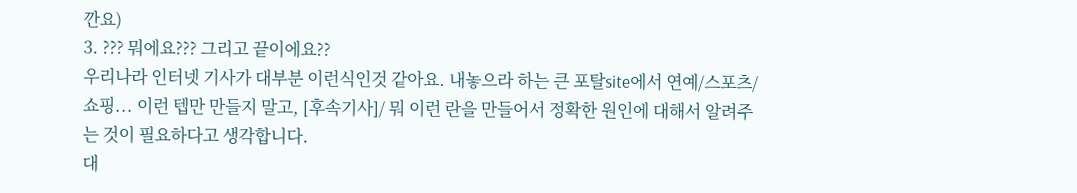깐요)
3. ??? 뭐에요??? 그리고 끝이에요??
우리나라 인터넷 기사가 대부분 이런식인것 같아요. 내놓으라 하는 큰 포탈site에서 연예/스포츠/쇼핑... 이런 텝만 만들지 말고, [후속기사]/ 뭐 이런 란을 만들어서 정확한 원인에 대해서 알려주는 것이 필요하다고 생각합니다.
대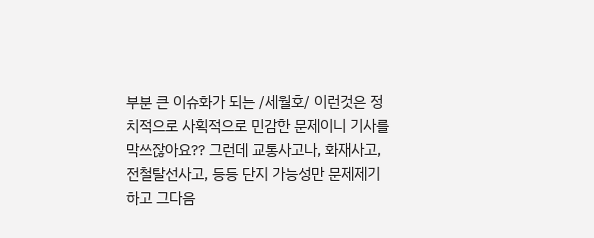부분 큰 이슈화가 되는 /세월호/ 이런것은 정치적으로 사획적으로 민감한 문제이니 기사를 막쓰잖아요?? 그런데 교통사고나, 화재사고, 전철탈선사고, 등등 단지 가능성만 문제제기하고 그다음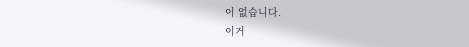이 없습니다.
이거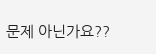문제 아닌가요??